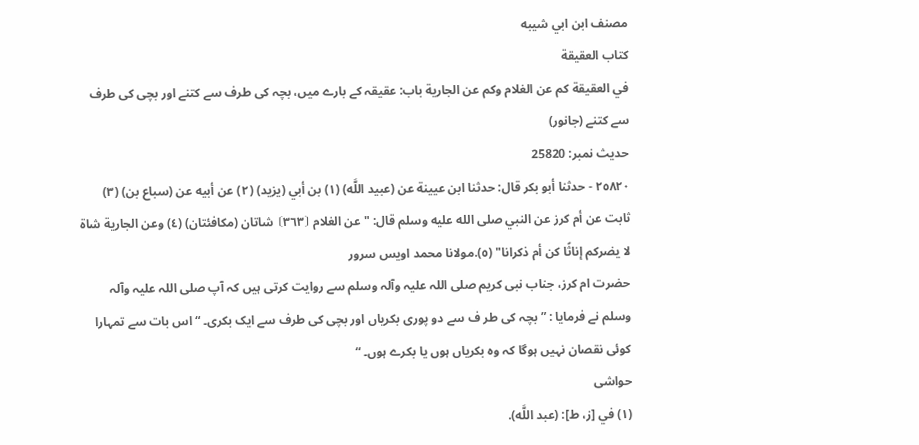مصنف ابن ابي شيبه
كتاب العقيقة
في العقيقة كم عن الغلام وكم عن الجارية باب: عقیقہ کے بارے میں، بچہ کی طرف سے کتنے اور بچی کی طرف سے کتنے (جانور)
حدیث نمبر: 25820
٢٥٨٢٠ - حدثنا أبو بكر قال: حدثنا ابن عيينة عن (عبيد اللَّه) (١) بن أبي (يزيد) (٢) عن أبيه عن (سباع بن) (٣) ثابت عن أم كرز عن النبي صلى الله عليه وسلم قال: "عن الغلام ⦗٣٦٣⦘ شاتان (مكافئتان) (٤) وعن الجارية شاة لا يضركم إناثًا كن أم ذكرانا" (٥).مولانا محمد اویس سرور
حضرت ام کرز، جناب نبی کریم صلی اللہ علیہ وآلہ وسلم سے روایت کرتی ہیں کہ آپ صلی اللہ علیہ وآلہ وسلم نے فرمایا : ” بچہ کی طر ف سے دو پوری بکریاں اور بچی کی طرف سے ایک بکری۔ “ اس بات سے تمہارا کوئی نقصان نہیں ہوگا کہ وہ بکریاں ہوں یا بکرے ہوں۔ “
حواشی
(١) في [ز، ط]: (عبد اللَّه).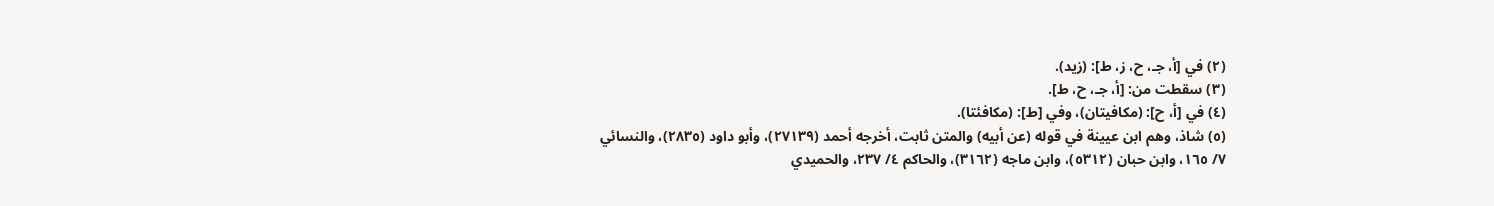(٢) في [أ، جـ، ح، ز، ط]: (زيد).
(٣) سقطت من: [أ، جـ، ح، ط].
(٤) في [أ، ح]: (مكافيتان)، وفي [ط]: (مكافئتا).
(٥) شاذ، وهم ابن عيينة في قوله (عن أبيه) والمتن ثابت، أخرجه أحمد (٢٧١٣٩)، وأبو داود (٢٨٣٥)، والنسائي ٧/ ١٦٥، وابن حبان (٥٣١٢)، وابن ماجه (٣١٦٢)، والحاكم ٤/ ٢٣٧، والحميدي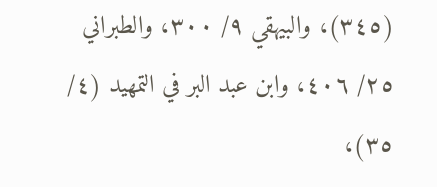(٣٤٥)، والبيهقي ٩/ ٣٠٠، والطبراني ٢٥/ ٤٠٦، وابن عبد البر في التمهيد (٤/ ٣٥)،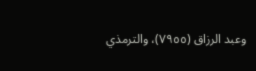وعبد الرزاق (٧٩٥٥)، والترمذي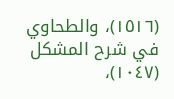(١٥١٦)، والطحاوي في شرح المشكل (١٠٤٧)،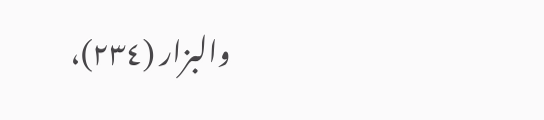والبزار (٢٣٤)،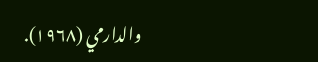والدارمي (١٩٦٨).